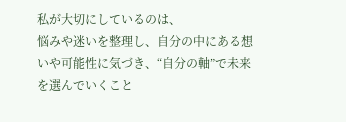私が大切にしているのは、
悩みや迷いを整理し、自分の中にある想いや可能性に気づき、“自分の軸”で未来を選んでいくこと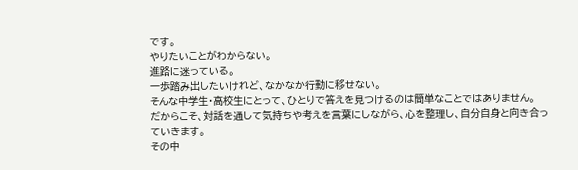です。
やりたいことがわからない。
進路に迷っている。
一歩踏み出したいけれど、なかなか行動に移せない。
そんな中学生・高校生にとって、ひとりで答えを見つけるのは簡単なことではありません。
だからこそ、対話を通して気持ちや考えを言葉にしながら、心を整理し、自分自身と向き合っていきます。
その中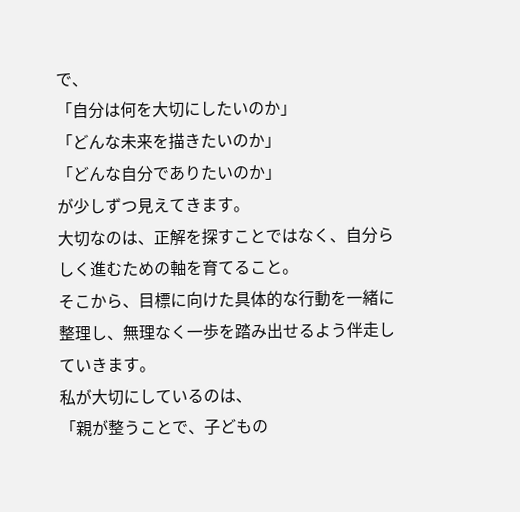で、
「自分は何を大切にしたいのか」
「どんな未来を描きたいのか」
「どんな自分でありたいのか」
が少しずつ見えてきます。
大切なのは、正解を探すことではなく、自分らしく進むための軸を育てること。
そこから、目標に向けた具体的な行動を一緒に整理し、無理なく一歩を踏み出せるよう伴走していきます。
私が大切にしているのは、
「親が整うことで、子どもの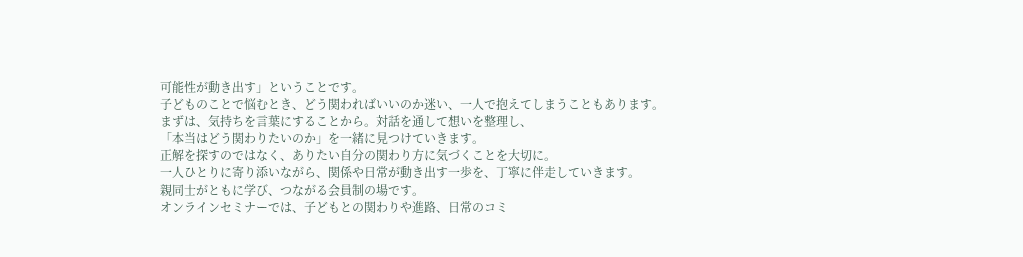可能性が動き出す」ということです。
子どものことで悩むとき、どう関わればいいのか迷い、一人で抱えてしまうこともあります。
まずは、気持ちを言葉にすることから。対話を通して想いを整理し、
「本当はどう関わりたいのか」を一緒に見つけていきます。
正解を探すのではなく、ありたい自分の関わり方に気づくことを大切に。
一人ひとりに寄り添いながら、関係や日常が動き出す一歩を、丁寧に伴走していきます。
親同士がともに学び、つながる会員制の場です。
オンラインセミナーでは、子どもとの関わりや進路、日常のコミ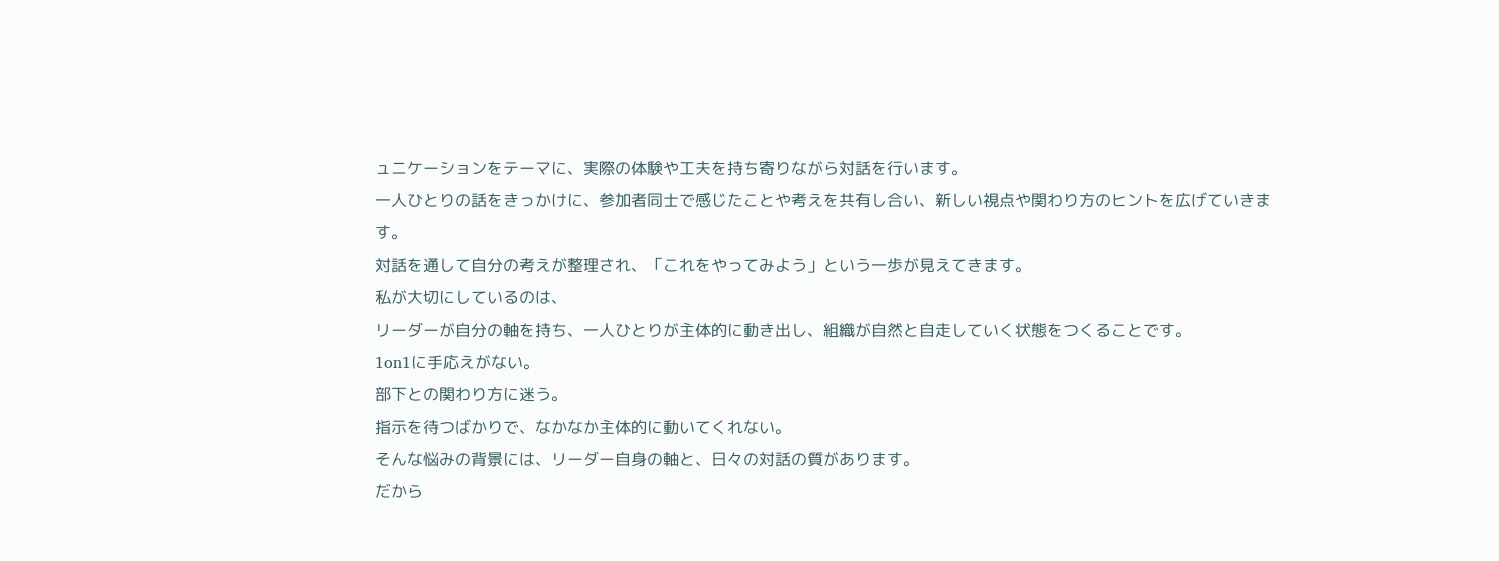ュニケーションをテーマに、実際の体験や工夫を持ち寄りながら対話を行います。
一人ひとりの話をきっかけに、参加者同士で感じたことや考えを共有し合い、新しい視点や関わり方のヒントを広げていきます。
対話を通して自分の考えが整理され、「これをやってみよう」という一歩が見えてきます。
私が大切にしているのは、
リーダーが自分の軸を持ち、一人ひとりが主体的に動き出し、組織が自然と自走していく状態をつくることです。
1on1に手応えがない。
部下との関わり方に迷う。
指示を待つばかりで、なかなか主体的に動いてくれない。
そんな悩みの背景には、リーダー自身の軸と、日々の対話の質があります。
だから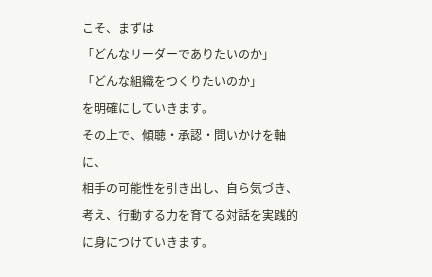こそ、まずは
「どんなリーダーでありたいのか」
「どんな組織をつくりたいのか」
を明確にしていきます。
その上で、傾聴・承認・問いかけを軸に、
相手の可能性を引き出し、自ら気づき、考え、行動する力を育てる対話を実践的に身につけていきます。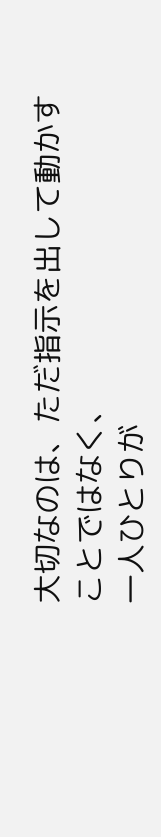大切なのは、ただ指示を出して動かすことではなく、
一人ひとりが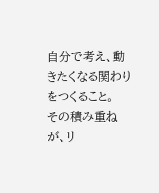自分で考え、動きたくなる関わりをつくること。
その積み重ねが、リ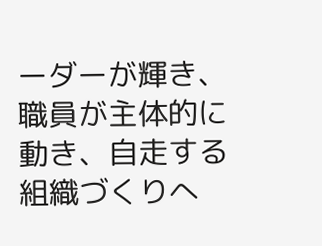ーダーが輝き、職員が主体的に動き、自走する組織づくりへ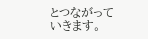とつながっていきます。